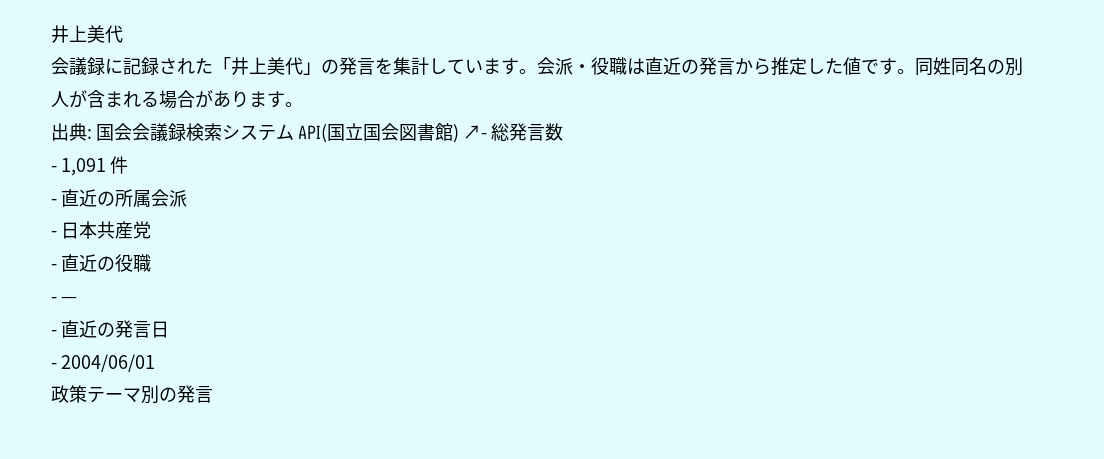井上美代
会議録に記録された「井上美代」の発言を集計しています。会派・役職は直近の発言から推定した値です。同姓同名の別人が含まれる場合があります。
出典: 国会会議録検索システム API(国立国会図書館) ↗- 総発言数
- 1,091 件
- 直近の所属会派
- 日本共産党
- 直近の役職
- —
- 直近の発言日
- 2004/06/01
政策テーマ別の発言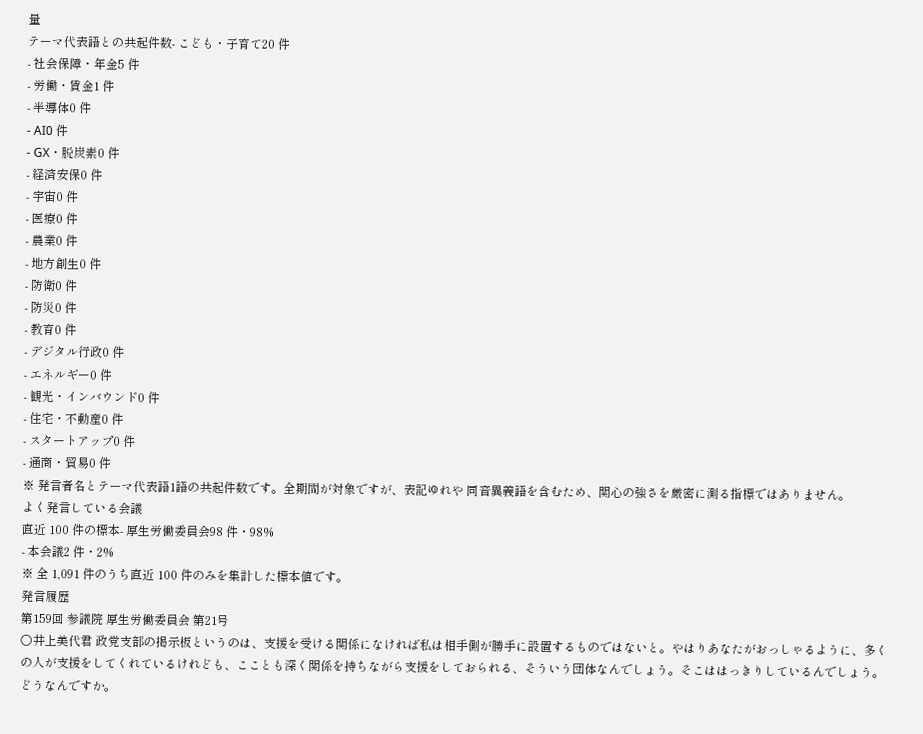量
テーマ代表語との共起件数- こども・子育て20 件
- 社会保障・年金5 件
- 労働・賃金1 件
- 半導体0 件
- AI0 件
- GX・脱炭素0 件
- 経済安保0 件
- 宇宙0 件
- 医療0 件
- 農業0 件
- 地方創生0 件
- 防衛0 件
- 防災0 件
- 教育0 件
- デジタル行政0 件
- エネルギー0 件
- 観光・インバウンド0 件
- 住宅・不動産0 件
- スタートアップ0 件
- 通商・貿易0 件
※ 発言者名とテーマ代表語1語の共起件数です。全期間が対象ですが、表記ゆれや 同音異義語を含むため、関心の強さを厳密に測る指標ではありません。
よく発言している会議
直近 100 件の標本- 厚生労働委員会98 件・98%
- 本会議2 件・2%
※ 全 1,091 件のうち直近 100 件のみを集計した標本値です。
発言履歴
第159回 参議院 厚生労働委員会 第21号
○井上美代君 政党支部の掲示板というのは、支援を受ける関係になければ私は相手側が勝手に設置するものではないと。やはりあなたがおっしゃるように、多くの人が支援をしてくれているけれども、こことも深く関係を持ちながら支援をしておられる、そういう団体なんでしょう。そこははっきりしているんでしょう。どうなんですか。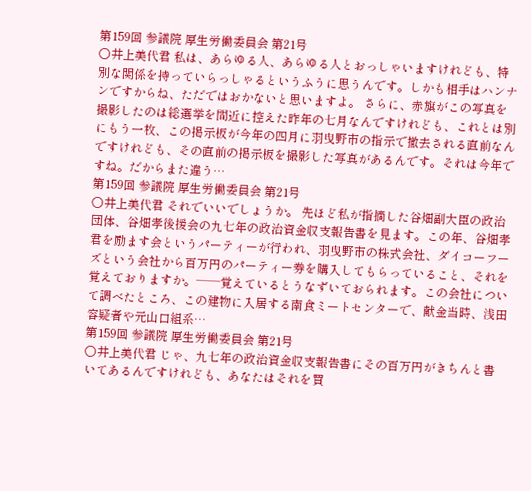第159回 参議院 厚生労働委員会 第21号
○井上美代君 私は、あらゆる人、あらゆる人とおっしゃいますけれども、特別な関係を持っていらっしゃるというふうに思うんです。しかも相手はハンナンですからね、ただではおかないと思いますよ。 さらに、赤旗がこの写真を撮影したのは総選挙を間近に控えた昨年の七月なんですけれども、これとは別にもう一枚、この掲示板が今年の四月に羽曳野市の指示で撤去される直前なんですけれども、その直前の掲示板を撮影した写真があるんです。それは今年ですね。だからまた違う…
第159回 参議院 厚生労働委員会 第21号
○井上美代君 それでいいでしょうか。 先ほど私が指摘した谷畑副大臣の政治団体、谷畑孝後援会の九七年の政治資金収支報告書を見ます。この年、谷畑孝君を励ます会というパーティーが行われ、羽曳野市の株式会社、ダイコーフーズという会社から百万円のパーティー券を購入してもらっていること、それを覚えておりますか。──覚えているとうなずいておられます。この会社について調べたところ、この建物に入居する南食ミートセンターで、献金当時、浅田容疑者や元山口組系…
第159回 参議院 厚生労働委員会 第21号
○井上美代君 じゃ、九七年の政治資金収支報告書にその百万円がきちんと書いてあるんですけれども、あなたはそれを買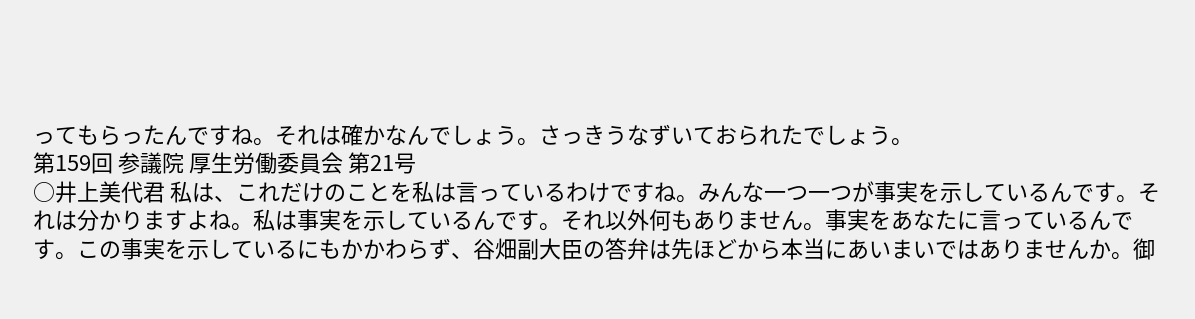ってもらったんですね。それは確かなんでしょう。さっきうなずいておられたでしょう。
第159回 参議院 厚生労働委員会 第21号
○井上美代君 私は、これだけのことを私は言っているわけですね。みんな一つ一つが事実を示しているんです。それは分かりますよね。私は事実を示しているんです。それ以外何もありません。事実をあなたに言っているんです。この事実を示しているにもかかわらず、谷畑副大臣の答弁は先ほどから本当にあいまいではありませんか。御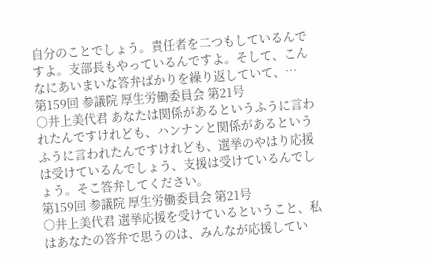自分のことでしょう。責任者を二つもしているんですよ。支部長もやっているんですよ。そして、こんなにあいまいな答弁ばかりを繰り返していて、…
第159回 参議院 厚生労働委員会 第21号
○井上美代君 あなたは関係があるというふうに言われたんですけれども、ハンナンと関係があるというふうに言われたんですけれども、選挙のやはり応援は受けているんでしょう、支援は受けているんでしょう。そこ答弁してください。
第159回 参議院 厚生労働委員会 第21号
○井上美代君 選挙応援を受けているということ、私はあなたの答弁で思うのは、みんなが応援してい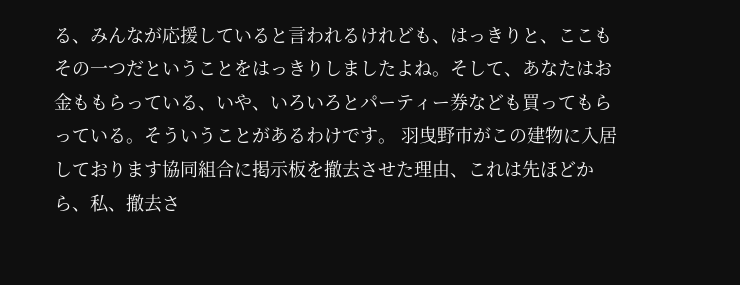る、みんなが応援していると言われるけれども、はっきりと、ここもその一つだということをはっきりしましたよね。そして、あなたはお金ももらっている、いや、いろいろとパーティー券なども買ってもらっている。そういうことがあるわけです。 羽曳野市がこの建物に入居しております協同組合に掲示板を撤去させた理由、これは先ほどから、私、撤去さ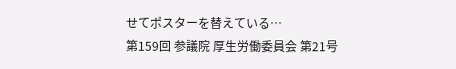せてポスターを替えている…
第159回 参議院 厚生労働委員会 第21号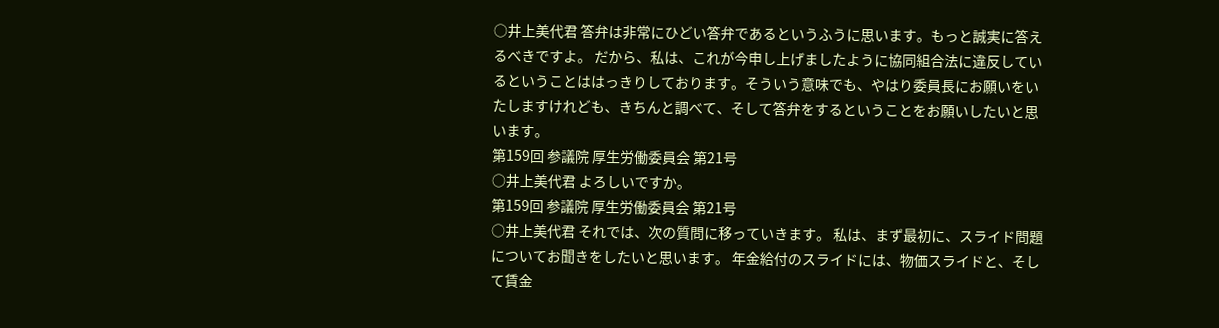○井上美代君 答弁は非常にひどい答弁であるというふうに思います。もっと誠実に答えるべきですよ。 だから、私は、これが今申し上げましたように協同組合法に違反しているということははっきりしております。そういう意味でも、やはり委員長にお願いをいたしますけれども、きちんと調べて、そして答弁をするということをお願いしたいと思います。
第159回 参議院 厚生労働委員会 第21号
○井上美代君 よろしいですか。
第159回 参議院 厚生労働委員会 第21号
○井上美代君 それでは、次の質問に移っていきます。 私は、まず最初に、スライド問題についてお聞きをしたいと思います。 年金給付のスライドには、物価スライドと、そして賃金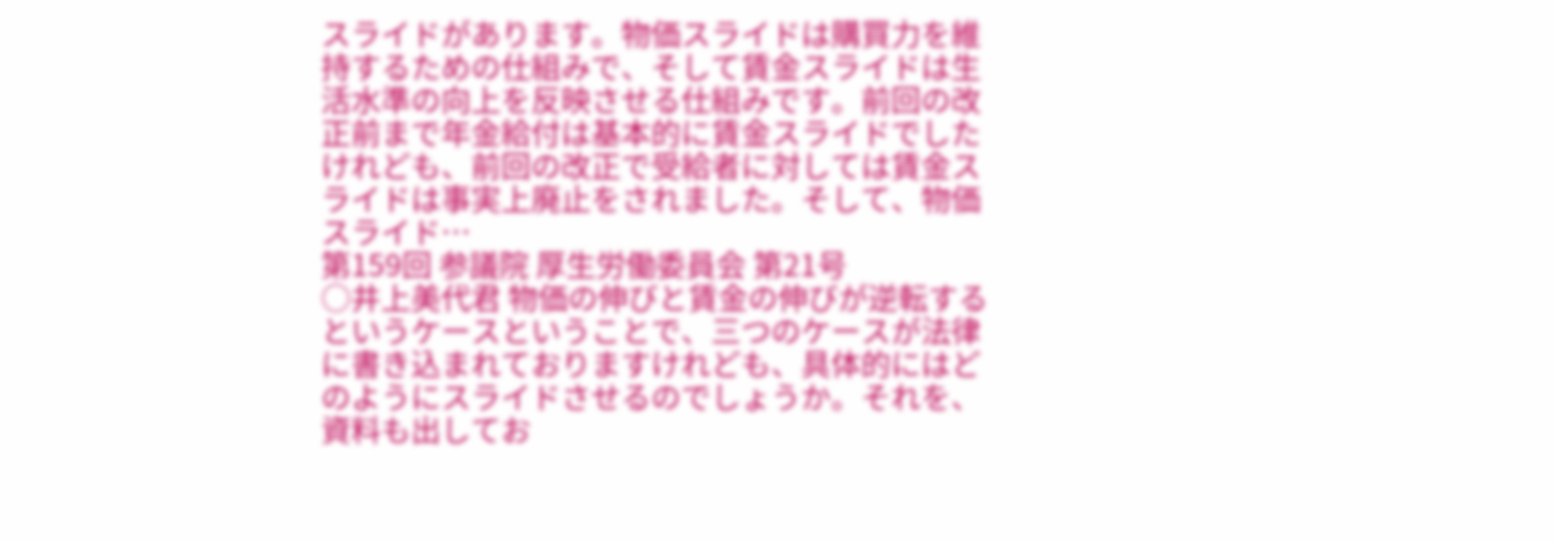スライドがあります。物価スライドは購買力を維持するための仕組みで、そして賃金スライドは生活水準の向上を反映させる仕組みです。前回の改正前まで年金給付は基本的に賃金スライドでしたけれども、前回の改正で受給者に対しては賃金スライドは事実上廃止をされました。そして、物価スライド…
第159回 参議院 厚生労働委員会 第21号
○井上美代君 物価の伸びと賃金の伸びが逆転するというケースということで、三つのケースが法律に書き込まれておりますけれども、具体的にはどのようにスライドさせるのでしょうか。それを、資料も出してお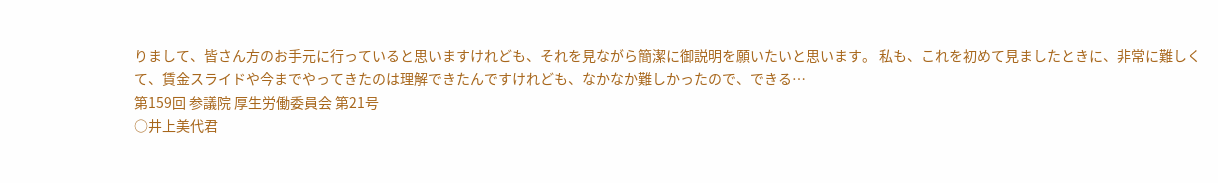りまして、皆さん方のお手元に行っていると思いますけれども、それを見ながら簡潔に御説明を願いたいと思います。 私も、これを初めて見ましたときに、非常に難しくて、賃金スライドや今までやってきたのは理解できたんですけれども、なかなか難しかったので、できる…
第159回 参議院 厚生労働委員会 第21号
○井上美代君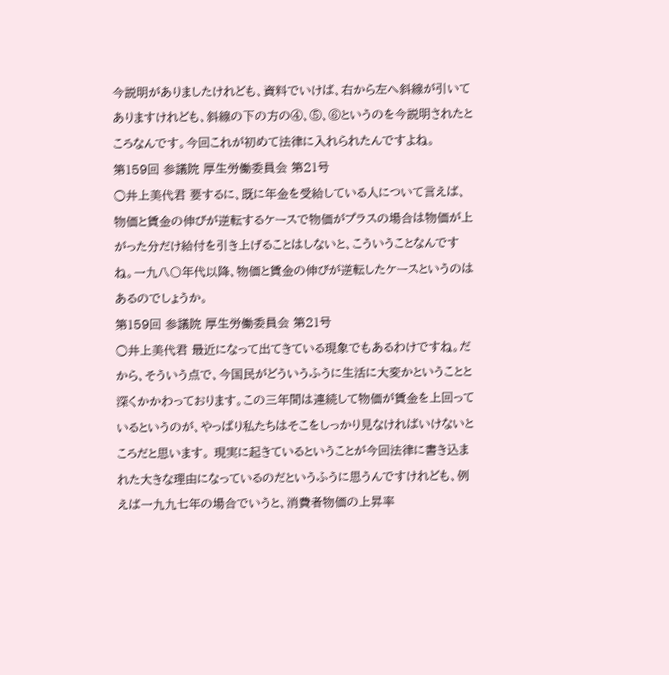今説明がありましたけれども、資料でいけば、右から左へ斜線が引いてありますけれども、斜線の下の方の④、⑤、⑥というのを今説明されたところなんです。今回これが初めて法律に入れられたんですよね。
第159回 参議院 厚生労働委員会 第21号
○井上美代君 要するに、既に年金を受給している人について言えば、物価と賃金の伸びが逆転するケースで物価がプラスの場合は物価が上がった分だけ給付を引き上げることはしないと、こういうことなんですね。一九八〇年代以降、物価と賃金の伸びが逆転したケースというのはあるのでしょうか。
第159回 参議院 厚生労働委員会 第21号
○井上美代君 最近になって出てきている現象でもあるわけですね。だから、そういう点で、今国民がどういうふうに生活に大変かということと深くかかわっております。この三年間は連続して物価が賃金を上回っているというのが、やっぱり私たちはそこをしっかり見なければいけないところだと思います。 現実に起きているということが今回法律に書き込まれた大きな理由になっているのだというふうに思うんですけれども、例えば一九九七年の場合でいうと、消費者物価の上昇率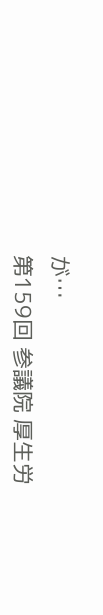が…
第159回 参議院 厚生労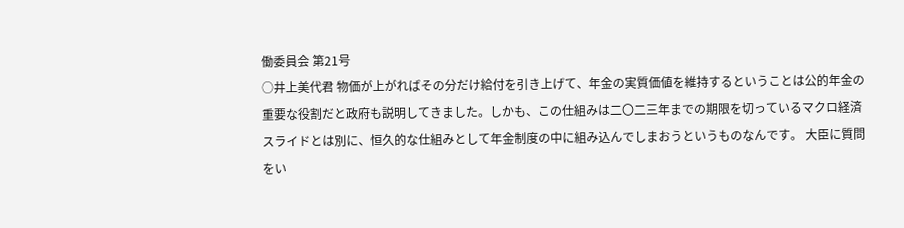働委員会 第21号
○井上美代君 物価が上がればその分だけ給付を引き上げて、年金の実質価値を維持するということは公的年金の重要な役割だと政府も説明してきました。しかも、この仕組みは二〇二三年までの期限を切っているマクロ経済スライドとは別に、恒久的な仕組みとして年金制度の中に組み込んでしまおうというものなんです。 大臣に質問をい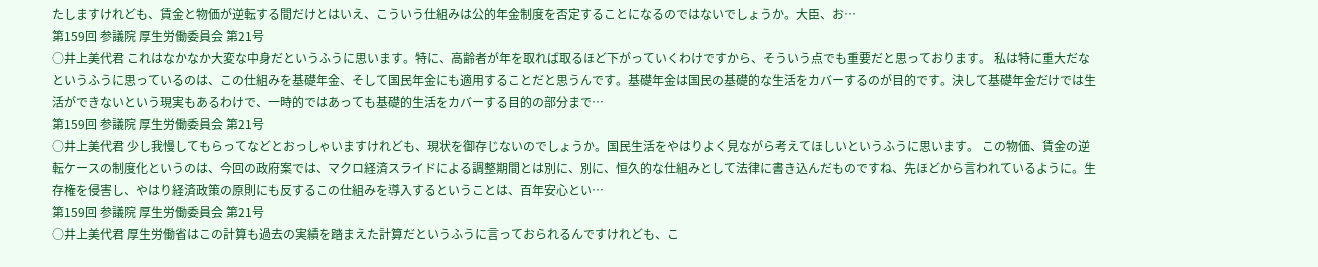たしますけれども、賃金と物価が逆転する間だけとはいえ、こういう仕組みは公的年金制度を否定することになるのではないでしょうか。大臣、お…
第159回 参議院 厚生労働委員会 第21号
○井上美代君 これはなかなか大変な中身だというふうに思います。特に、高齢者が年を取れば取るほど下がっていくわけですから、そういう点でも重要だと思っております。 私は特に重大だなというふうに思っているのは、この仕組みを基礎年金、そして国民年金にも適用することだと思うんです。基礎年金は国民の基礎的な生活をカバーするのが目的です。決して基礎年金だけでは生活ができないという現実もあるわけで、一時的ではあっても基礎的生活をカバーする目的の部分まで…
第159回 参議院 厚生労働委員会 第21号
○井上美代君 少し我慢してもらってなどとおっしゃいますけれども、現状を御存じないのでしょうか。国民生活をやはりよく見ながら考えてほしいというふうに思います。 この物価、賃金の逆転ケースの制度化というのは、今回の政府案では、マクロ経済スライドによる調整期間とは別に、別に、恒久的な仕組みとして法律に書き込んだものですね、先ほどから言われているように。生存権を侵害し、やはり経済政策の原則にも反するこの仕組みを導入するということは、百年安心とい…
第159回 参議院 厚生労働委員会 第21号
○井上美代君 厚生労働省はこの計算も過去の実績を踏まえた計算だというふうに言っておられるんですけれども、こ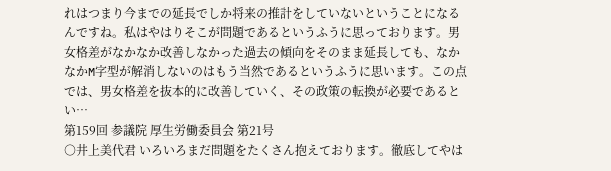れはつまり今までの延長でしか将来の推計をしていないということになるんですね。私はやはりそこが問題であるというふうに思っております。男女格差がなかなか改善しなかった過去の傾向をそのまま延長しても、なかなかM字型が解消しないのはもう当然であるというふうに思います。この点では、男女格差を抜本的に改善していく、その政策の転換が必要であるとい…
第159回 参議院 厚生労働委員会 第21号
○井上美代君 いろいろまだ問題をたくさん抱えております。徹底してやは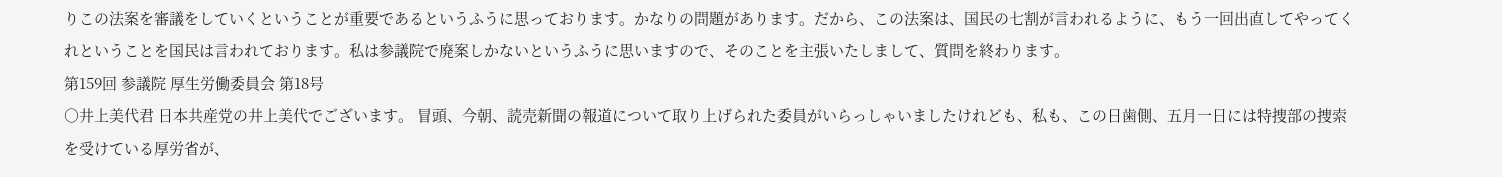りこの法案を審議をしていくということが重要であるというふうに思っております。かなりの問題があります。だから、この法案は、国民の七割が言われるように、もう一回出直してやってくれということを国民は言われております。私は参議院で廃案しかないというふうに思いますので、そのことを主張いたしまして、質問を終わります。
第159回 参議院 厚生労働委員会 第18号
○井上美代君 日本共産党の井上美代でございます。 冒頭、今朝、読売新聞の報道について取り上げられた委員がいらっしゃいましたけれども、私も、この日歯側、五月一日には特捜部の捜索を受けている厚労省が、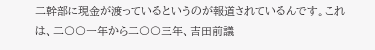二幹部に現金が渡っているというのが報道されているんです。これは、二〇〇一年から二〇〇三年、吉田前議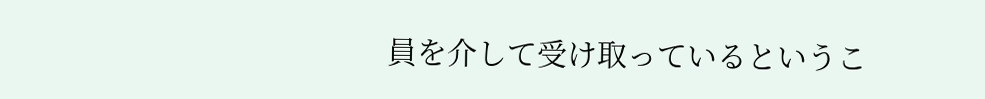員を介して受け取っているというこ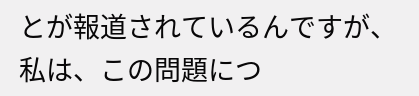とが報道されているんですが、私は、この問題につ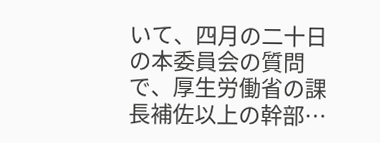いて、四月の二十日の本委員会の質問で、厚生労働省の課長補佐以上の幹部…